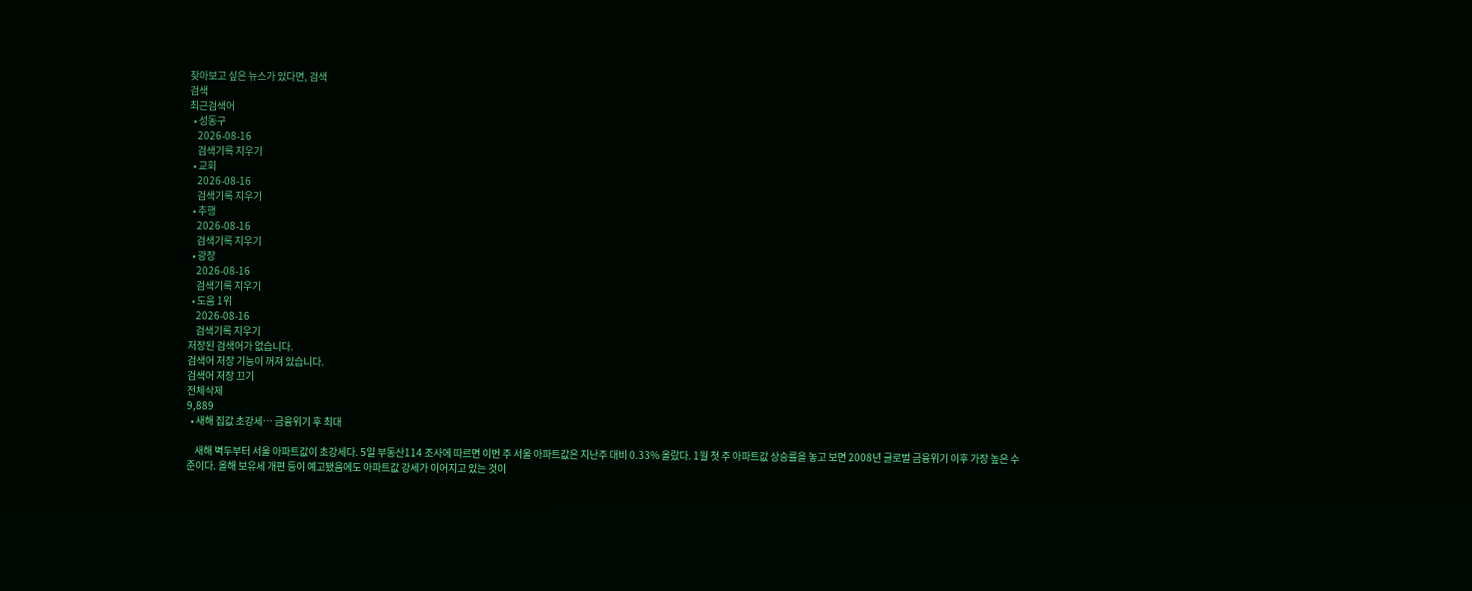찾아보고 싶은 뉴스가 있다면, 검색
검색
최근검색어
  • 성동구
    2026-08-16
    검색기록 지우기
  • 교회
    2026-08-16
    검색기록 지우기
  • 추행
    2026-08-16
    검색기록 지우기
  • 광장
    2026-08-16
    검색기록 지우기
  • 도움 1위
    2026-08-16
    검색기록 지우기
저장된 검색어가 없습니다.
검색어 저장 기능이 꺼져 있습니다.
검색어 저장 끄기
전체삭제
9,889
  • 새해 집값 초강세… 금융위기 후 최대

    새해 벽두부터 서울 아파트값이 초강세다. 5일 부동산114 조사에 따르면 이번 주 서울 아파트값은 지난주 대비 0.33% 올랐다. 1월 첫 주 아파트값 상승률을 놓고 보면 2008년 글로벌 금융위기 이후 가장 높은 수준이다. 올해 보유세 개편 등이 예고됐음에도 아파트값 강세가 이어지고 있는 것이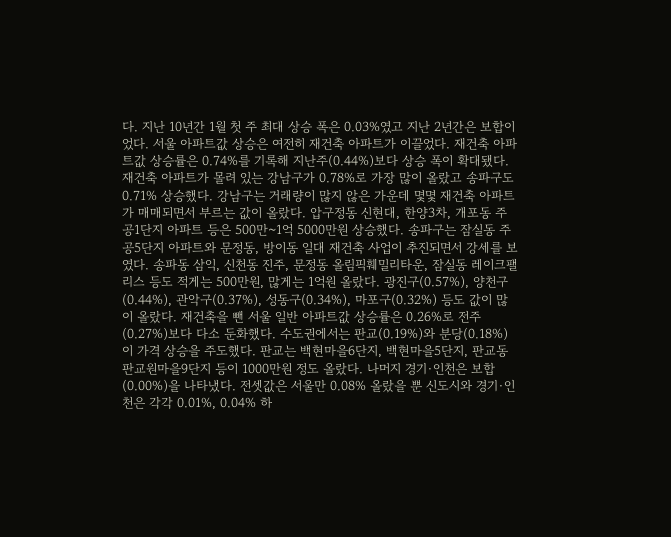다. 지난 10년간 1월 첫 주 최대 상승 폭은 0.03%였고 지난 2년간은 보합이었다. 서울 아파트값 상승은 여전히 재건축 아파트가 이끌었다. 재건축 아파트값 상승률은 0.74%를 기록해 지난주(0.44%)보다 상승 폭이 확대됐다. 재건축 아파트가 몰려 있는 강남구가 0.78%로 가장 많이 올랐고 송파구도 0.71% 상승했다. 강남구는 거래량이 많지 않은 가운데 몇몇 재건축 아파트가 매매되면서 부르는 값이 올랐다. 압구정동 신현대, 한양3차, 개포동 주공1단지 아파트 등은 500만~1억 5000만원 상승했다. 송파구는 잠실동 주공5단지 아파트와 문정동, 방이동 일대 재건축 사업이 추진되면서 강세를 보였다. 송파동 삼익, 신천동 진주, 문정동 올림픽훼밀리타운, 잠실동 레이크팰리스 등도 적게는 500만원, 많게는 1억원 올랐다. 광진구(0.57%), 양천구(0.44%), 관악구(0.37%), 성동구(0.34%), 마포구(0.32%) 등도 값이 많이 올랐다. 재건축을 뺀 서울 일반 아파트값 상승률은 0.26%로 전주(0.27%)보다 다소 둔화했다. 수도권에서는 판교(0.19%)와 분당(0.18%)이 가격 상승을 주도했다. 판교는 백현마을6단지, 백현마을5단지, 판교동 판교원마을9단지 등이 1000만원 정도 올랐다. 나머지 경기·인천은 보합(0.00%)을 나타냈다. 전셋값은 서울만 0.08% 올랐을 뿐 신도시와 경기·인천은 각각 0.01%, 0.04% 하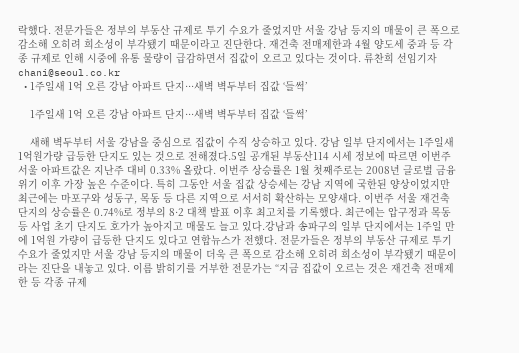락했다. 전문가들은 정부의 부동산 규제로 투기 수요가 줄었지만 서울 강남 등지의 매물이 큰 폭으로 감소해 오히려 희소성이 부각됐기 때문이라고 진단한다. 재건축 전매제한과 4월 양도세 중과 등 각종 규제로 인해 시중에 유통 물량이 급감하면서 집값이 오르고 있다는 것이다. 류찬희 선임기자 chani@seoul.co.kr
  • 1주일새 1억 오른 강남 아파트 단지···새벽 벽두부터 집값 ‘들썩’

    1주일새 1억 오른 강남 아파트 단지···새벽 벽두부터 집값 ‘들썩’

    새해 벽두부터 서울 강남을 중심으로 집값이 수직 상승하고 있다. 강남 일부 단지에서는 1주일새 1억원가량 급등한 단지도 있는 것으로 전해졌다.5일 공개된 부동산114 시세 정보에 따르면 이번주 서울 아파트값은 지난주 대비 0.33% 올랐다. 이번주 상승률은 1월 첫째주로는 2008년 글로벌 금융위기 이후 가장 높은 수준이다. 특히 그동안 서울 집값 상승세는 강남 지역에 국한된 양상이었지만 최근에는 마포구와 성동구, 목동 등 다른 지역으로 서서히 확산하는 모양새다. 이번주 서울 재건축 단지의 상승률은 0.74%로 정부의 8·2 대책 발표 이후 최고치를 기록했다. 최근에는 압구정과 목동 등 사업 초기 단지도 호가가 높아지고 매물도 늘고 있다.강남과 송파구의 일부 단지에서는 1주일 만에 1억원 가량이 급등한 단지도 있다고 연합뉴스가 전했다. 전문가들은 정부의 부동산 규제로 투기 수요가 줄었지만 서울 강남 등지의 매물이 더욱 큰 폭으로 감소해 오히려 희소성이 부각됐기 때문이라는 진단을 내놓고 있다. 이름 밝히기를 거부한 전문가는 “지금 집값이 오르는 것은 재건축 전매제한 등 각종 규제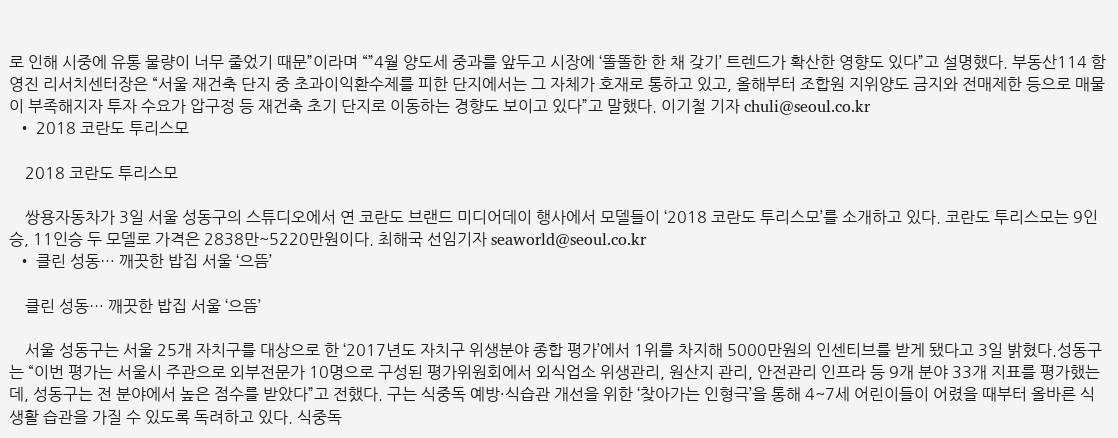로 인해 시중에 유통 물량이 너무 줄었기 때문”이라며 “”4월 양도세 중과를 앞두고 시장에 ‘똘똘한 한 채 갖기’ 트렌드가 확산한 영향도 있다”고 설명했다. 부동산114 함영진 리서치센터장은 “서울 재건축 단지 중 초과이익환수제를 피한 단지에서는 그 자체가 호재로 통하고 있고, 올해부터 조합원 지위양도 금지와 전매제한 등으로 매물이 부족해지자 투자 수요가 압구정 등 재건축 초기 단지로 이동하는 경향도 보이고 있다”고 말했다. 이기철 기자 chuli@seoul.co.kr
  • 2018 코란도 투리스모

    2018 코란도 투리스모

    쌍용자동차가 3일 서울 성동구의 스튜디오에서 연 코란도 브랜드 미디어데이 행사에서 모델들이 ‘2018 코란도 투리스모’를 소개하고 있다. 코란도 투리스모는 9인승, 11인승 두 모델로 가격은 2838만~5220만원이다. 최해국 선임기자 seaworld@seoul.co.kr
  • 클린 성동… 깨끗한 밥집 서울 ‘으뜸’

    클린 성동… 깨끗한 밥집 서울 ‘으뜸’

    서울 성동구는 서울 25개 자치구를 대상으로 한 ‘2017년도 자치구 위생분야 종합 평가’에서 1위를 차지해 5000만원의 인센티브를 받게 됐다고 3일 밝혔다.성동구는 “이번 평가는 서울시 주관으로 외부전문가 10명으로 구성된 평가위원회에서 외식업소 위생관리, 원산지 관리, 안전관리 인프라 등 9개 분야 33개 지표를 평가했는데, 성동구는 전 분야에서 높은 점수를 받았다”고 전했다. 구는 식중독 예방·식습관 개선을 위한 ‘찾아가는 인형극’을 통해 4~7세 어린이들이 어렸을 때부터 올바른 식생활 습관을 가질 수 있도록 독려하고 있다. 식중독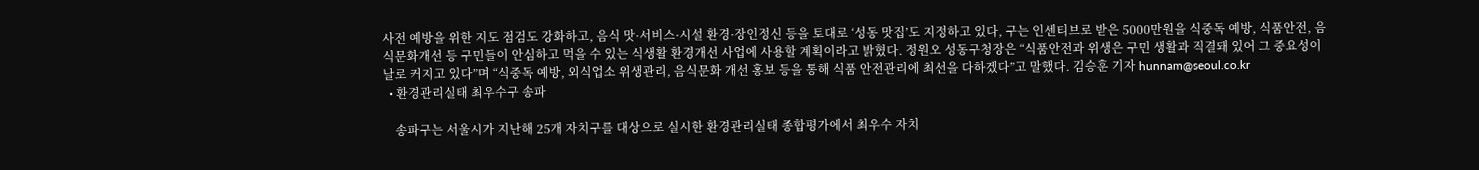사전 예방을 위한 지도 점검도 강화하고, 음식 맛·서비스·시설 환경·장인정신 등을 토대로 ‘성동 맛집’도 지정하고 있다, 구는 인센티브로 받은 5000만원을 식중독 예방, 식품안전, 음식문화개선 등 구민들이 안심하고 먹을 수 있는 식생활 환경개선 사업에 사용할 계획이라고 밝혔다. 정원오 성동구청장은 “식품안전과 위생은 구민 생활과 직결돼 있어 그 중요성이 날로 커지고 있다”며 “식중독 예방, 외식업소 위생관리, 음식문화 개선 홍보 등을 통해 식품 안전관리에 최선을 다하겠다”고 말했다. 김승훈 기자 hunnam@seoul.co.kr
  • 환경관리실태 최우수구 송파

    송파구는 서울시가 지난해 25개 자치구를 대상으로 실시한 환경관리실태 종합평가에서 최우수 자치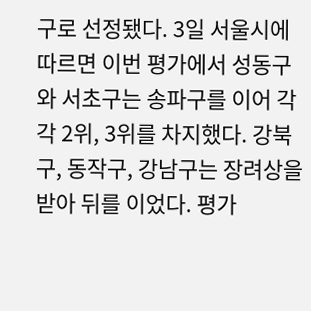구로 선정됐다. 3일 서울시에 따르면 이번 평가에서 성동구와 서초구는 송파구를 이어 각각 2위, 3위를 차지했다. 강북구, 동작구, 강남구는 장려상을 받아 뒤를 이었다. 평가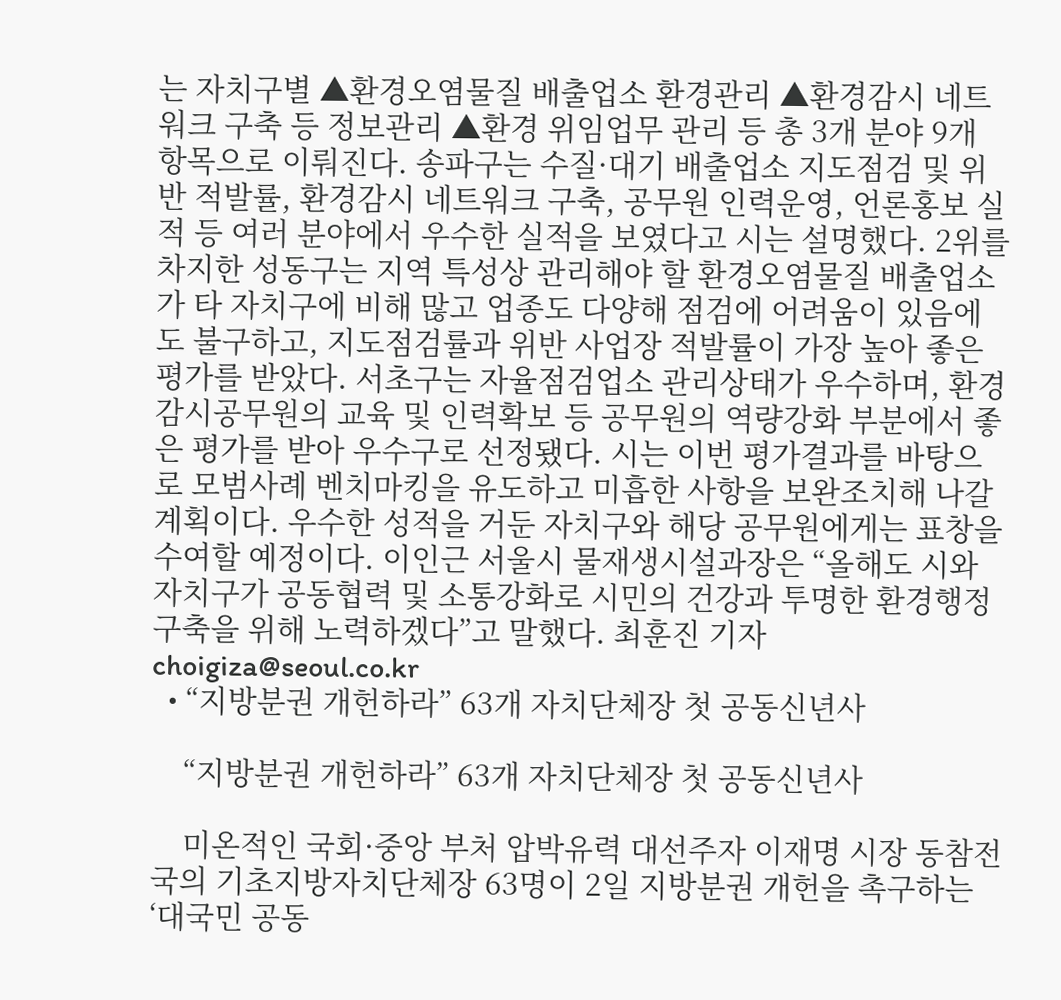는 자치구별 ▲환경오염물질 배출업소 환경관리 ▲환경감시 네트워크 구축 등 정보관리 ▲환경 위임업무 관리 등 총 3개 분야 9개 항목으로 이뤄진다. 송파구는 수질·대기 배출업소 지도점검 및 위반 적발률, 환경감시 네트워크 구축, 공무원 인력운영, 언론홍보 실적 등 여러 분야에서 우수한 실적을 보였다고 시는 설명했다. 2위를 차지한 성동구는 지역 특성상 관리해야 할 환경오염물질 배출업소가 타 자치구에 비해 많고 업종도 다양해 점검에 어려움이 있음에도 불구하고, 지도점검률과 위반 사업장 적발률이 가장 높아 좋은 평가를 받았다. 서초구는 자율점검업소 관리상태가 우수하며, 환경감시공무원의 교육 및 인력확보 등 공무원의 역량강화 부분에서 좋은 평가를 받아 우수구로 선정됐다. 시는 이번 평가결과를 바탕으로 모범사례 벤치마킹을 유도하고 미흡한 사항을 보완조치해 나갈 계획이다. 우수한 성적을 거둔 자치구와 해당 공무원에게는 표창을 수여할 예정이다. 이인근 서울시 물재생시설과장은 “올해도 시와 자치구가 공동협력 및 소통강화로 시민의 건강과 투명한 환경행정 구축을 위해 노력하겠다”고 말했다. 최훈진 기자 choigiza@seoul.co.kr
  • “지방분권 개헌하라” 63개 자치단체장 첫 공동신년사

    “지방분권 개헌하라” 63개 자치단체장 첫 공동신년사

    미온적인 국회·중앙 부처 압박유력 대선주자 이재명 시장 동참전국의 기초지방자치단체장 63명이 2일 지방분권 개헌을 촉구하는 ‘대국민 공동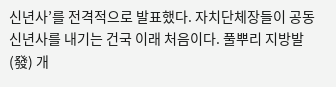신년사’를 전격적으로 발표했다. 자치단체장들이 공동 신년사를 내기는 건국 이래 처음이다. 풀뿌리 지방발(發) 개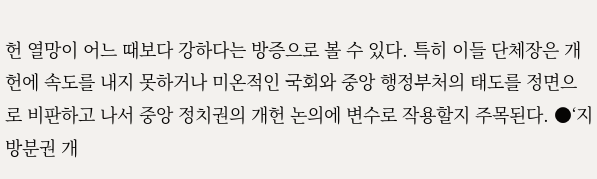헌 열망이 어느 때보다 강하다는 방증으로 볼 수 있다. 특히 이들 단체장은 개헌에 속도를 내지 못하거나 미온적인 국회와 중앙 행정부처의 태도를 정면으로 비판하고 나서 중앙 정치권의 개헌 논의에 변수로 작용할지 주목된다. ●‘지방분권 개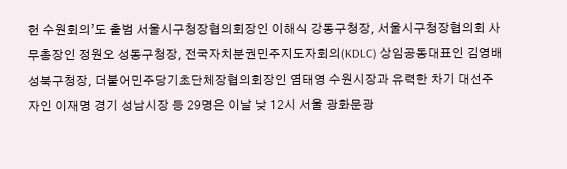헌 수원회의’도 출범 서울시구청장협의회장인 이해식 강동구청장, 서울시구청장협의회 사무총장인 정원오 성동구청장, 전국자치분권민주지도자회의(KDLC) 상임공동대표인 김영배 성북구청장, 더불어민주당기초단체장협의회장인 염태영 수원시장과 유력한 차기 대선주자인 이재명 경기 성남시장 등 29명은 이날 낮 12시 서울 광화문광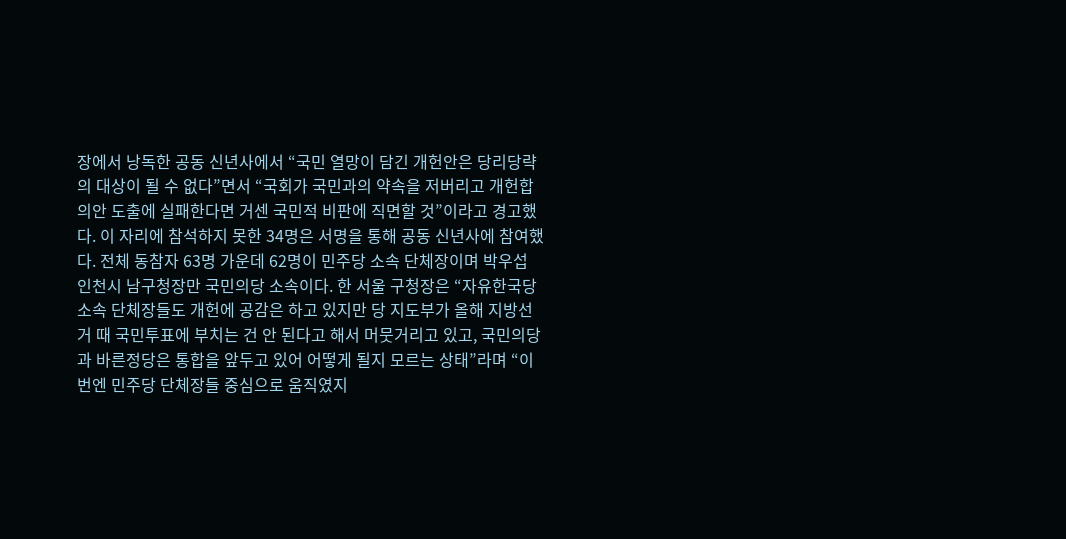장에서 낭독한 공동 신년사에서 “국민 열망이 담긴 개헌안은 당리당략의 대상이 될 수 없다”면서 “국회가 국민과의 약속을 저버리고 개헌합의안 도출에 실패한다면 거센 국민적 비판에 직면할 것”이라고 경고했다. 이 자리에 참석하지 못한 34명은 서명을 통해 공동 신년사에 참여했다. 전체 동참자 63명 가운데 62명이 민주당 소속 단체장이며 박우섭 인천시 남구청장만 국민의당 소속이다. 한 서울 구청장은 “자유한국당 소속 단체장들도 개헌에 공감은 하고 있지만 당 지도부가 올해 지방선거 때 국민투표에 부치는 건 안 된다고 해서 머뭇거리고 있고, 국민의당과 바른정당은 통합을 앞두고 있어 어떻게 될지 모르는 상태”라며 “이번엔 민주당 단체장들 중심으로 움직였지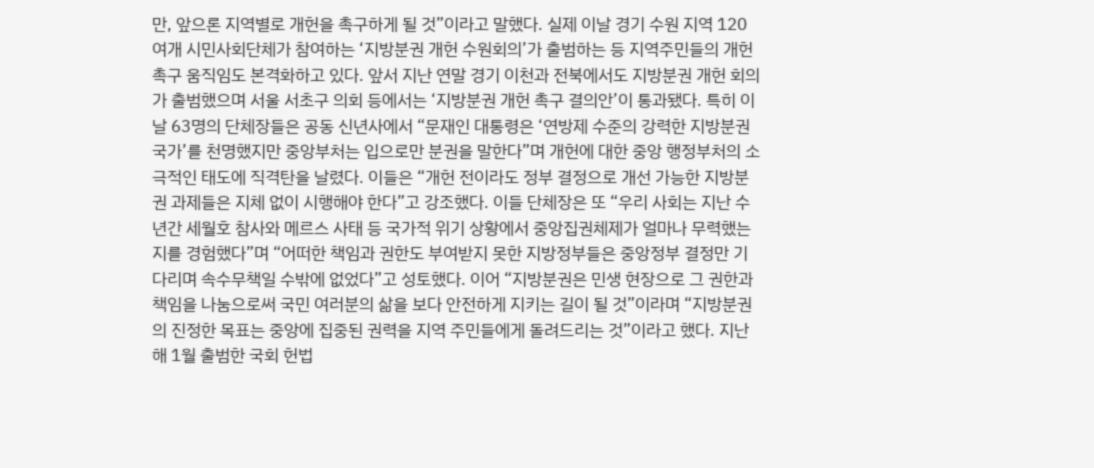만, 앞으론 지역별로 개헌을 촉구하게 될 것”이라고 말했다. 실제 이날 경기 수원 지역 120여개 시민사회단체가 참여하는 ‘지방분권 개헌 수원회의’가 출범하는 등 지역주민들의 개헌 촉구 움직임도 본격화하고 있다. 앞서 지난 연말 경기 이천과 전북에서도 지방분권 개헌 회의가 출범했으며 서울 서초구 의회 등에서는 ‘지방분권 개헌 촉구 결의안’이 통과됐다. 특히 이날 63명의 단체장들은 공동 신년사에서 “문재인 대통령은 ‘연방제 수준의 강력한 지방분권국가’를 천명했지만 중앙부처는 입으로만 분권을 말한다”며 개헌에 대한 중앙 행정부처의 소극적인 태도에 직격탄을 날렸다. 이들은 “개헌 전이라도 정부 결정으로 개선 가능한 지방분권 과제들은 지체 없이 시행해야 한다”고 강조했다. 이들 단체장은 또 “우리 사회는 지난 수년간 세월호 참사와 메르스 사태 등 국가적 위기 상황에서 중앙집권체제가 얼마나 무력했는지를 경험했다”며 “어떠한 책임과 권한도 부여받지 못한 지방정부들은 중앙정부 결정만 기다리며 속수무책일 수밖에 없었다”고 성토했다. 이어 “지방분권은 민생 현장으로 그 권한과 책임을 나눔으로써 국민 여러분의 삶을 보다 안전하게 지키는 길이 될 것”이라며 “지방분권의 진정한 목표는 중앙에 집중된 권력을 지역 주민들에게 돌려드리는 것”이라고 했다. 지난해 1월 출범한 국회 헌법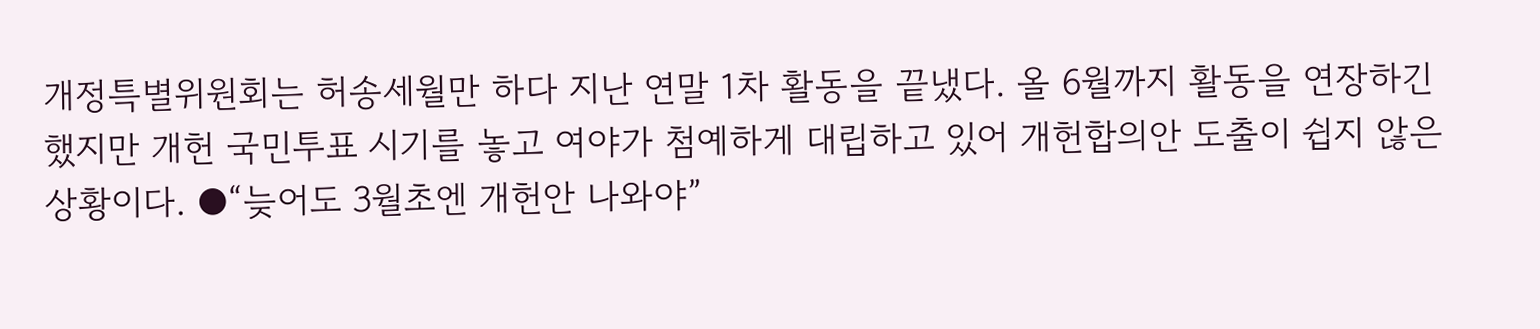개정특별위원회는 허송세월만 하다 지난 연말 1차 활동을 끝냈다. 올 6월까지 활동을 연장하긴 했지만 개헌 국민투표 시기를 놓고 여야가 첨예하게 대립하고 있어 개헌합의안 도출이 쉽지 않은 상황이다. ●“늦어도 3월초엔 개헌안 나와야”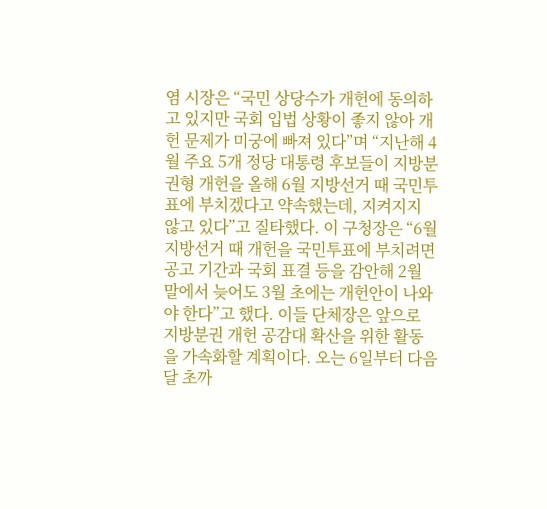염 시장은 “국민 상당수가 개헌에 동의하고 있지만 국회 입법 상황이 좋지 않아 개헌 문제가 미궁에 빠져 있다”며 “지난해 4월 주요 5개 정당 대통령 후보들이 지방분권형 개헌을 올해 6월 지방선거 때 국민투표에 부치겠다고 약속했는데, 지켜지지 않고 있다”고 질타했다. 이 구청장은 “6월 지방선거 때 개헌을 국민투표에 부치려면 공고 기간과 국회 표결 등을 감안해 2월 말에서 늦어도 3월 초에는 개헌안이 나와야 한다”고 했다. 이들 단체장은 앞으로 지방분권 개헌 공감대 확산을 위한 활동을 가속화할 계획이다. 오는 6일부터 다음달 초까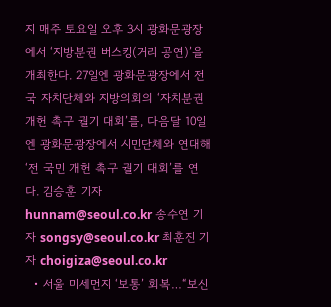지 매주 토요일 오후 3시 광화문광장에서 ‘지방분권 버스킹(거리 공연)’을 개최한다. 27일엔 광화문광장에서 전국 자치단체와 지방의회의 ‘자치분권 개헌 촉구 궐기 대회’를, 다음달 10일엔 광화문광장에서 시민단체와 연대해 ‘전 국민 개헌 촉구 궐기 대회’를 연다. 김승훈 기자 hunnam@seoul.co.kr 송수연 기자 songsy@seoul.co.kr 최훈진 기자 choigiza@seoul.co.kr
  • 서울 미세먼지 ‘보통’ 회복…“보신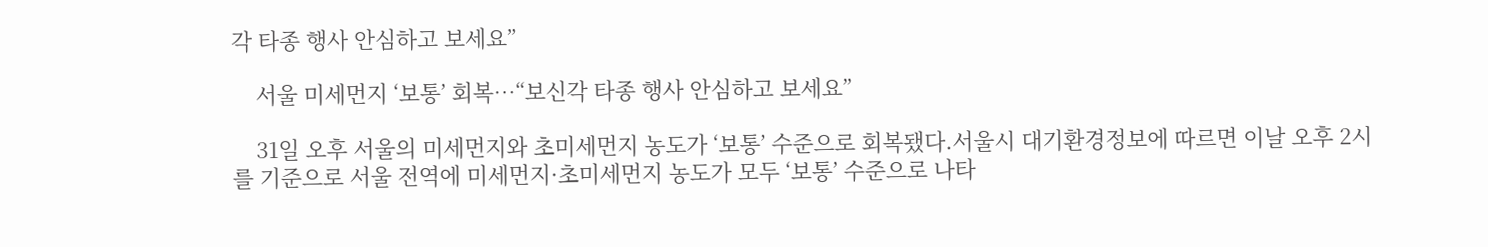각 타종 행사 안심하고 보세요”

    서울 미세먼지 ‘보통’ 회복…“보신각 타종 행사 안심하고 보세요”

    31일 오후 서울의 미세먼지와 초미세먼지 농도가 ‘보통’ 수준으로 회복됐다.서울시 대기환경정보에 따르면 이날 오후 2시를 기준으로 서울 전역에 미세먼지·초미세먼지 농도가 모두 ‘보통’ 수준으로 나타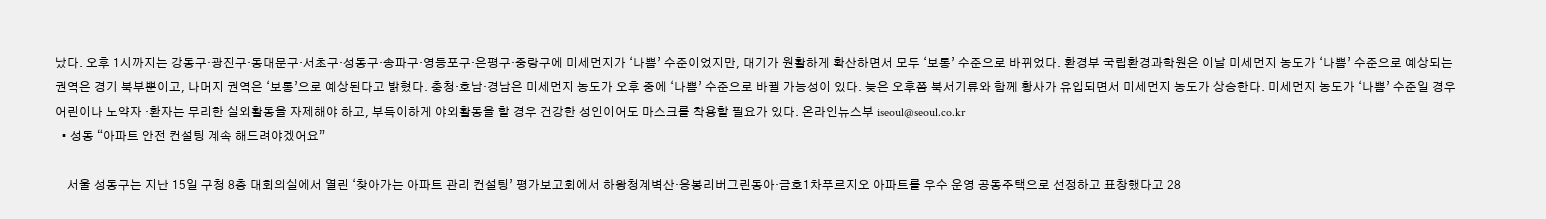났다. 오후 1시까지는 강동구·광진구·동대문구·서초구·성동구·송파구·영등포구·은평구·중랑구에 미세먼지가 ‘나쁨’ 수준이었지만, 대기가 원활하게 확산하면서 모두 ‘보통’ 수준으로 바뀌었다. 환경부 국립환경과학원은 이날 미세먼지 농도가 ‘나쁨’ 수준으로 예상되는 권역은 경기 북부뿐이고, 나머지 권역은 ‘보통’으로 예상된다고 밝혔다. 충청·호남·경남은 미세먼지 농도가 오후 중에 ‘나쁨’ 수준으로 바뀔 가능성이 있다. 늦은 오후쯤 북서기류와 함께 황사가 유입되면서 미세먼지 농도가 상승한다. 미세먼지 농도가 ‘나쁨’ 수준일 경우 어린이나 노약자 ·환자는 무리한 실외활동을 자제해야 하고, 부득이하게 야외활동을 할 경우 건강한 성인이어도 마스크를 착용할 필요가 있다. 온라인뉴스부 iseoul@seoul.co.kr
  • 성동 “아파트 안전 컨설팅 계속 해드려야겠어요”

    서울 성동구는 지난 15일 구청 8층 대회의실에서 열린 ‘찾아가는 아파트 관리 컨설팅’ 평가보고회에서 하왕청계벽산·응봉리버그린동아·금호1차푸르지오 아파트를 우수 운영 공동주택으로 선정하고 표창했다고 28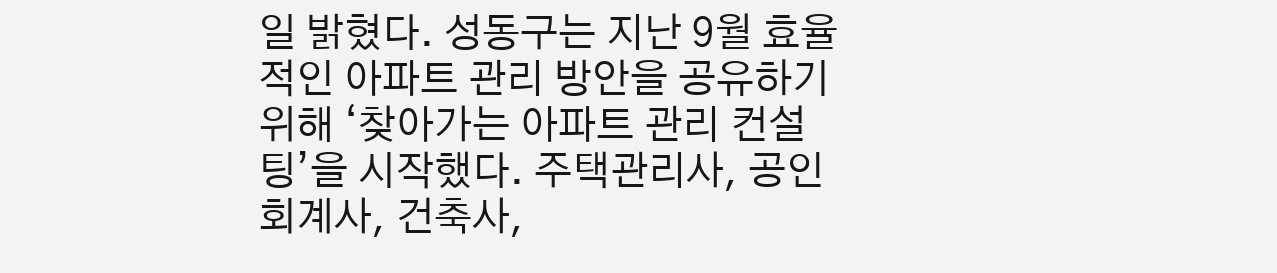일 밝혔다. 성동구는 지난 9월 효율적인 아파트 관리 방안을 공유하기 위해 ‘찾아가는 아파트 관리 컨설팅’을 시작했다. 주택관리사, 공인회계사, 건축사,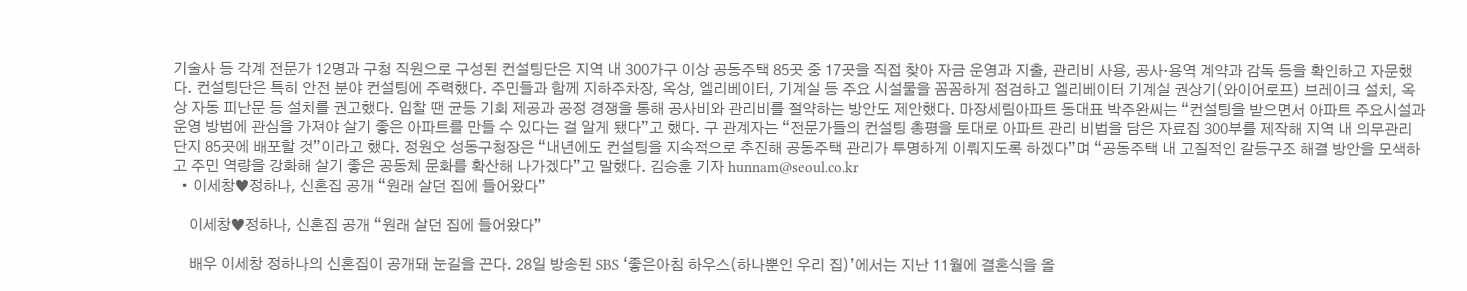기술사 등 각계 전문가 12명과 구청 직원으로 구성된 컨설팅단은 지역 내 300가구 이상 공동주택 85곳 중 17곳을 직접 찾아 자금 운영과 지출, 관리비 사용, 공사·용역 계약과 감독 등을 확인하고 자문했다. 컨설팅단은 특히 안전 분야 컨설팅에 주력했다. 주민들과 함께 지하주차장, 옥상, 엘리베이터, 기계실 등 주요 시설물을 꼼꼼하게 점검하고 엘리베이터 기계실 권상기(와이어로프) 브레이크 설치, 옥상 자동 피난문 등 설치를 권고했다. 입찰 땐 균등 기회 제공과 공정 경쟁을 통해 공사비와 관리비를 절약하는 방안도 제안했다. 마장세림아파트 동대표 박주완씨는 “컨설팅을 받으면서 아파트 주요시설과 운영 방법에 관심을 가져야 살기 좋은 아파트를 만들 수 있다는 걸 알게 됐다”고 했다. 구 관계자는 “전문가들의 컨설팅 총평을 토대로 아파트 관리 비법을 담은 자료집 300부를 제작해 지역 내 의무관리단지 85곳에 배포할 것”이라고 했다. 정원오 성동구청장은 “내년에도 컨설팅을 지속적으로 추진해 공동주택 관리가 투명하게 이뤄지도록 하겠다”며 “공동주택 내 고질적인 갈등구조 해결 방안을 모색하고 주민 역량을 강화해 살기 좋은 공동체 문화를 확산해 나가겠다”고 말했다. 김승훈 기자 hunnam@seoul.co.kr
  • 이세창♥정하나, 신혼집 공개 “원래 살던 집에 들어왔다”

    이세창♥정하나, 신혼집 공개 “원래 살던 집에 들어왔다”

    배우 이세창 정하나의 신혼집이 공개돼 눈길을 끈다. 28일 방송된 SBS ‘좋은아침 하우스(하나뿐인 우리 집)’에서는 지난 11월에 결혼식을 올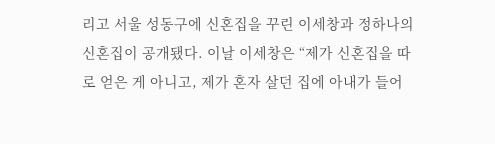리고 서울 성동구에 신혼집을 꾸린 이세창과 정하나의 신혼집이 공개됐다. 이날 이세창은 “제가 신혼집을 따로 얻은 게 아니고, 제가 혼자 살던 집에 아내가 들어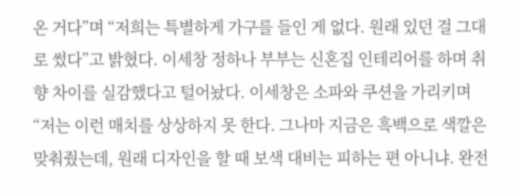온 거다”며 “저희는 특별하게 가구를 들인 게 없다. 원래 있던 걸 그대로 썼다”고 밝혔다. 이세창 정하나 부부는 신혼집 인테리어를 하며 취향 차이를 실감했다고 털어놨다. 이세창은 소파와 쿠션을 가리키며 “저는 이런 매치를 상상하지 못 한다. 그나마 지금은 흑백으로 색깔은 맞춰줬는데, 원래 디자인을 할 때 보색 대비는 피하는 편 아니냐. 완전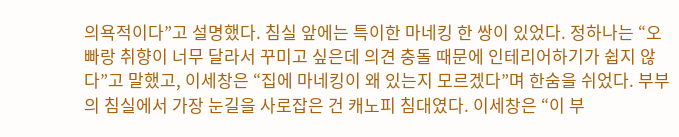의욕적이다”고 설명했다. 침실 앞에는 특이한 마네킹 한 쌍이 있었다. 정하나는 “오빠랑 취향이 너무 달라서 꾸미고 싶은데 의견 충돌 때문에 인테리어하기가 쉽지 않다”고 말했고, 이세창은 “집에 마네킹이 왜 있는지 모르겠다”며 한숨을 쉬었다. 부부의 침실에서 가장 눈길을 사로잡은 건 캐노피 침대였다. 이세창은 “이 부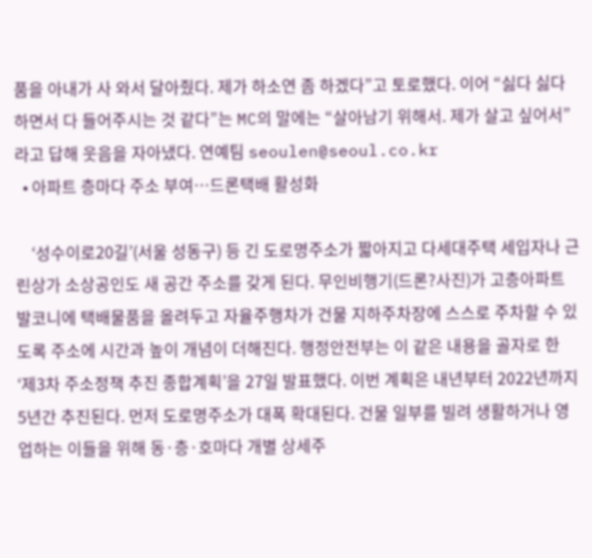품을 아내가 사 와서 달아줬다. 제가 하소연 좀 하겠다”고 토로했다. 이어 “싫다 싫다 하면서 다 들어주시는 것 같다”는 MC의 말에는 “살아남기 위해서. 제가 살고 싶어서”라고 답해 웃음을 자아냈다. 연예팀 seoulen@seoul.co.kr
  • 아파트 층마다 주소 부여…드론택배 활성화

    ‘성수이로20길’(서울 성동구) 등 긴 도로명주소가 짧아지고 다세대주택 세입자나 근린상가 소상공인도 새 공간 주소를 갖게 된다. 무인비행기(드론?사진)가 고층아파트 발코니에 택배물품을 올려두고 자율주행차가 건물 지하주차장에 스스로 주차할 수 있도록 주소에 시간과 높이 개념이 더해진다. 행정안전부는 이 같은 내용을 골자로 한 ‘제3차 주소정책 추진 종합계획’을 27일 발표했다. 이번 계획은 내년부터 2022년까지 5년간 추진된다. 먼저 도로명주소가 대폭 확대된다. 건물 일부를 빌려 생활하거나 영업하는 이들을 위해 동·층·호마다 개별 상세주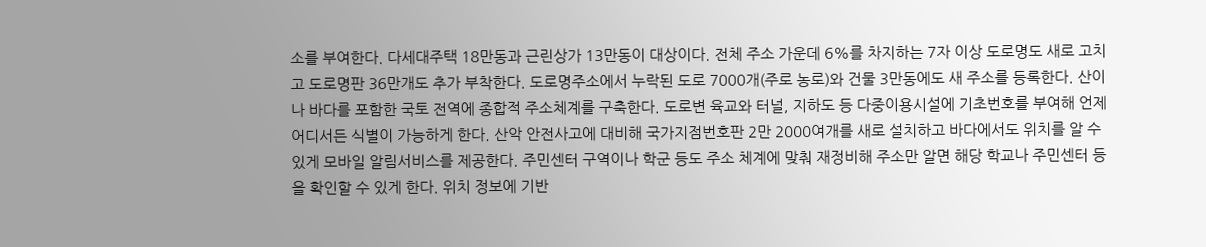소를 부여한다. 다세대주택 18만동과 근린상가 13만동이 대상이다. 전체 주소 가운데 6%를 차지하는 7자 이상 도로명도 새로 고치고 도로명판 36만개도 추가 부착한다. 도로명주소에서 누락된 도로 7000개(주로 농로)와 건물 3만동에도 새 주소를 등록한다. 산이나 바다를 포함한 국토 전역에 종합적 주소체계를 구축한다. 도로변 육교와 터널, 지하도 등 다중이용시설에 기초번호를 부여해 언제 어디서든 식별이 가능하게 한다. 산악 안전사고에 대비해 국가지점번호판 2만 2000여개를 새로 설치하고 바다에서도 위치를 알 수 있게 모바일 알림서비스를 제공한다. 주민센터 구역이나 학군 등도 주소 체계에 맞춰 재정비해 주소만 알면 해당 학교나 주민센터 등을 확인할 수 있게 한다. 위치 정보에 기반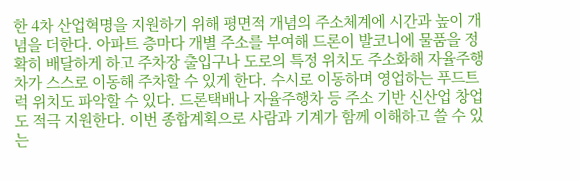한 4차 산업혁명을 지원하기 위해 평면적 개념의 주소체계에 시간과 높이 개념을 더한다. 아파트 층마다 개별 주소를 부여해 드론이 발코니에 물품을 정확히 배달하게 하고 주차장 출입구나 도로의 특정 위치도 주소화해 자율주행차가 스스로 이동해 주차할 수 있게 한다. 수시로 이동하며 영업하는 푸드트럭 위치도 파악할 수 있다. 드론택배나 자율주행차 등 주소 기반 신산업 창업도 적극 지원한다. 이번 종합계획으로 사람과 기계가 함께 이해하고 쓸 수 있는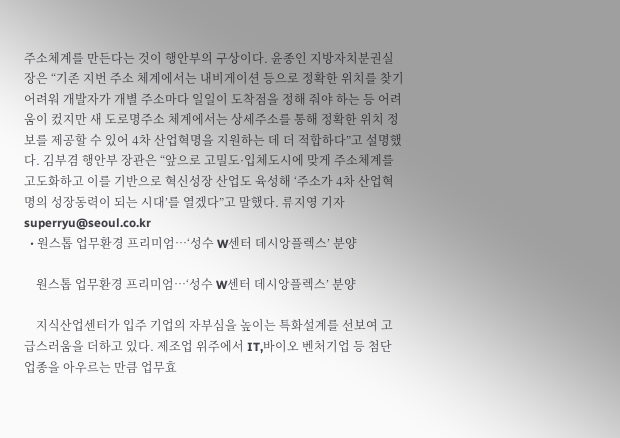주소체계를 만든다는 것이 행안부의 구상이다. 윤종인 지방자치분권실장은 “기존 지번 주소 체계에서는 내비게이션 등으로 정확한 위치를 찾기 어려워 개발자가 개별 주소마다 일일이 도착점을 정해 줘야 하는 등 어려움이 컸지만 새 도로명주소 체계에서는 상세주소를 통해 정확한 위치 정보를 제공할 수 있어 4차 산업혁명을 지원하는 데 더 적합하다”고 설명했다. 김부겸 행안부 장관은 “앞으로 고밀도·입체도시에 맞게 주소체계를 고도화하고 이를 기반으로 혁신성장 산업도 육성해 ‘주소가 4차 산업혁명의 성장동력이 되는 시대’를 열겠다”고 말했다. 류지영 기자 superryu@seoul.co.kr
  • 원스톱 업무환경 프리미엄…‘성수 W센터 데시앙플렉스’ 분양

    원스톱 업무환경 프리미엄…‘성수 W센터 데시앙플렉스’ 분양

    지식산업센터가 입주 기업의 자부심을 높이는 특화설계를 선보여 고급스러움을 더하고 있다. 제조업 위주에서 IT,바이오 벤처기업 등 첨단 업종을 아우르는 만큼 업무효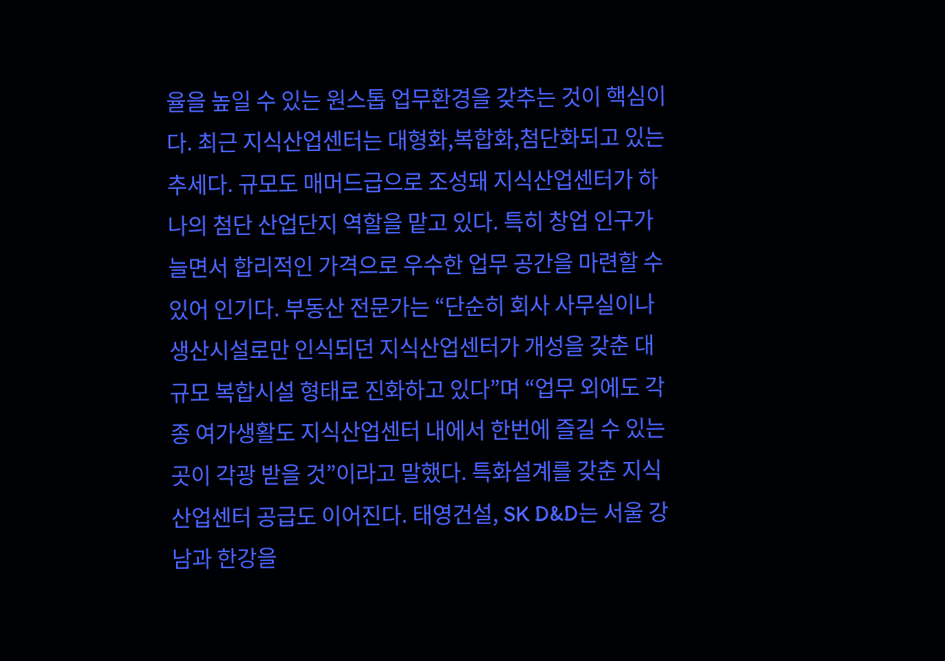율을 높일 수 있는 원스톱 업무환경을 갖추는 것이 핵심이다. 최근 지식산업센터는 대형화,복합화,첨단화되고 있는 추세다. 규모도 매머드급으로 조성돼 지식산업센터가 하나의 첨단 산업단지 역할을 맡고 있다. 특히 창업 인구가 늘면서 합리적인 가격으로 우수한 업무 공간을 마련할 수 있어 인기다. 부동산 전문가는 “단순히 회사 사무실이나 생산시설로만 인식되던 지식산업센터가 개성을 갖춘 대규모 복합시설 형태로 진화하고 있다”며 “업무 외에도 각종 여가생활도 지식산업센터 내에서 한번에 즐길 수 있는 곳이 각광 받을 것”이라고 말했다. 특화설계를 갖춘 지식산업센터 공급도 이어진다. 태영건설, SK D&D는 서울 강남과 한강을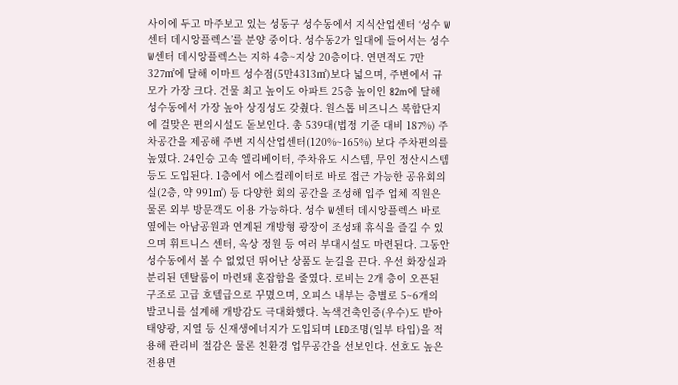사이에 두고 마주보고 있는 성동구 성수동에서 지식산업센터 ‘성수 W센터 데시앙플렉스’를 분양 중이다. 성수동2가 일대에 들어서는 성수 W센터 데시앙플렉스는 지하 4층~지상 20층이다. 연면적도 7만327㎡에 달해 이마트 성수점(5만4313㎡)보다 넓으며, 주변에서 규모가 가장 크다. 건물 최고 높이도 아파트 25층 높이인 82m에 달해 성수동에서 가장 높아 상징성도 갖췄다. 원스톱 비즈니스 복합단지에 걸맞은 편의시설도 돋보인다. 총 539대(법정 기준 대비 187%) 주차공간을 제공해 주변 지식산업센터(120%~165%) 보다 주차편의를 높였다. 24인승 고속 엘리베이터, 주차유도 시스템, 무인 정산시스템 등도 도입된다. 1층에서 에스컬레이터로 바로 접근 가능한 공유회의실(2층, 약 991㎡) 등 다양한 회의 공간을 조성해 입주 업체 직원은 물론 외부 방문객도 이용 가능하다. 성수 W센터 데시앙플렉스 바로 옆에는 아남공원과 연계된 개방형 광장이 조성돼 휴식을 즐길 수 있으며 휘트니스 센터, 옥상 정원 등 여러 부대시설도 마련된다. 그동안 성수동에서 볼 수 없었던 뛰어난 상품도 눈길을 끈다. 우선 화장실과 분리된 덴탈룸이 마련돼 혼잡함을 줄였다. 로비는 2개 층이 오픈된 구조로 고급 호텔급으로 꾸몄으며, 오피스 내부는 층별로 5~6개의 발코니를 설계해 개방감도 극대화했다. 녹색건축인증(우수)도 받아 태양광, 지열 등 신재생에너지가 도입되며 LED조명(일부 타입)을 적용해 관리비 절감은 물론 친환경 업무공간을 선보인다. 선호도 높은 전용면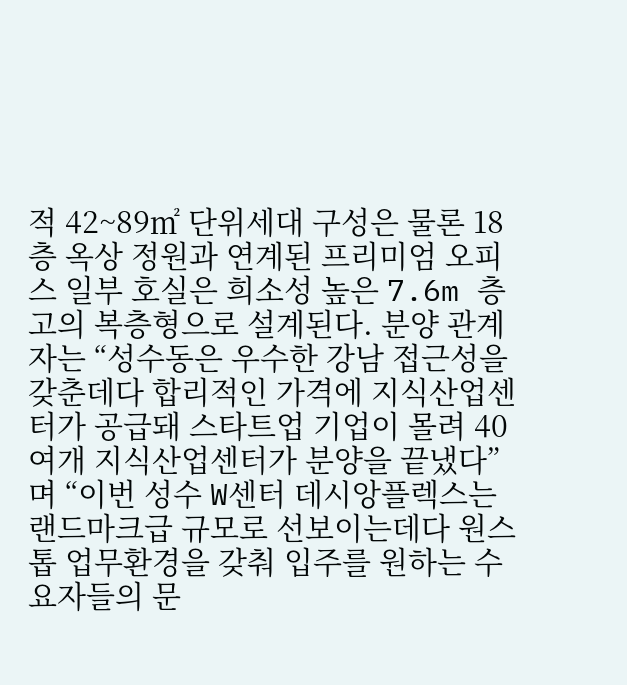적 42~89㎡ 단위세대 구성은 물론 18층 옥상 정원과 연계된 프리미엄 오피스 일부 호실은 희소성 높은 7.6m 층고의 복층형으로 설계된다. 분양 관계자는 “성수동은 우수한 강남 접근성을 갖춘데다 합리적인 가격에 지식산업센터가 공급돼 스타트업 기업이 몰려 40여개 지식산업센터가 분양을 끝냈다”며 “이번 성수 W센터 데시앙플렉스는 랜드마크급 규모로 선보이는데다 원스톱 업무환경을 갖춰 입주를 원하는 수요자들의 문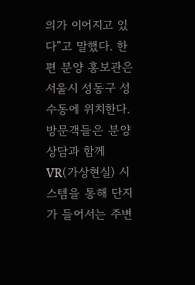의가 이어지고 있다”고 말했다. 한편 분양 홍보관은 서울시 성동구 성수동에 위치한다. 방문객들은 분양상담과 함께 VR(가상현실) 시스템을 통해 단지가 들어서는 주변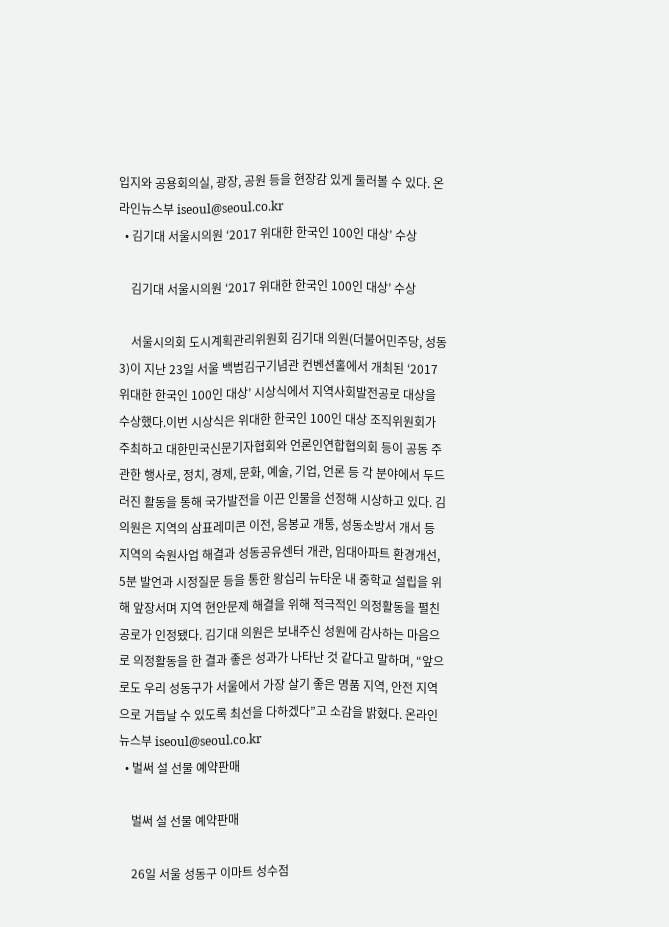입지와 공용회의실, 광장, 공원 등을 현장감 있게 둘러볼 수 있다. 온라인뉴스부 iseoul@seoul.co.kr
  • 김기대 서울시의원 ‘2017 위대한 한국인 100인 대상’ 수상

    김기대 서울시의원 ‘2017 위대한 한국인 100인 대상’ 수상

    서울시의회 도시계획관리위원회 김기대 의원(더불어민주당, 성동3)이 지난 23일 서울 백범김구기념관 컨벤션홀에서 개최된 ‘2017 위대한 한국인 100인 대상’ 시상식에서 지역사회발전공로 대상을 수상했다.이번 시상식은 위대한 한국인 100인 대상 조직위원회가 주최하고 대한민국신문기자협회와 언론인연합협의회 등이 공동 주관한 행사로, 정치, 경제, 문화, 예술, 기업, 언론 등 각 분야에서 두드러진 활동을 통해 국가발전을 이끈 인물을 선정해 시상하고 있다. 김 의원은 지역의 삼표레미콘 이전, 응봉교 개통, 성동소방서 개서 등 지역의 숙원사업 해결과 성동공유센터 개관, 임대아파트 환경개선, 5분 발언과 시정질문 등을 통한 왕십리 뉴타운 내 중학교 설립을 위해 앞장서며 지역 현안문제 해결을 위해 적극적인 의정활동을 펼친 공로가 인정됐다. 김기대 의원은 보내주신 성원에 감사하는 마음으로 의정활동을 한 결과 좋은 성과가 나타난 것 같다고 말하며, “앞으로도 우리 성동구가 서울에서 가장 살기 좋은 명품 지역, 안전 지역으로 거듭날 수 있도록 최선을 다하겠다”고 소감을 밝혔다. 온라인뉴스부 iseoul@seoul.co.kr
  • 벌써 설 선물 예약판매

    벌써 설 선물 예약판매

    26일 서울 성동구 이마트 성수점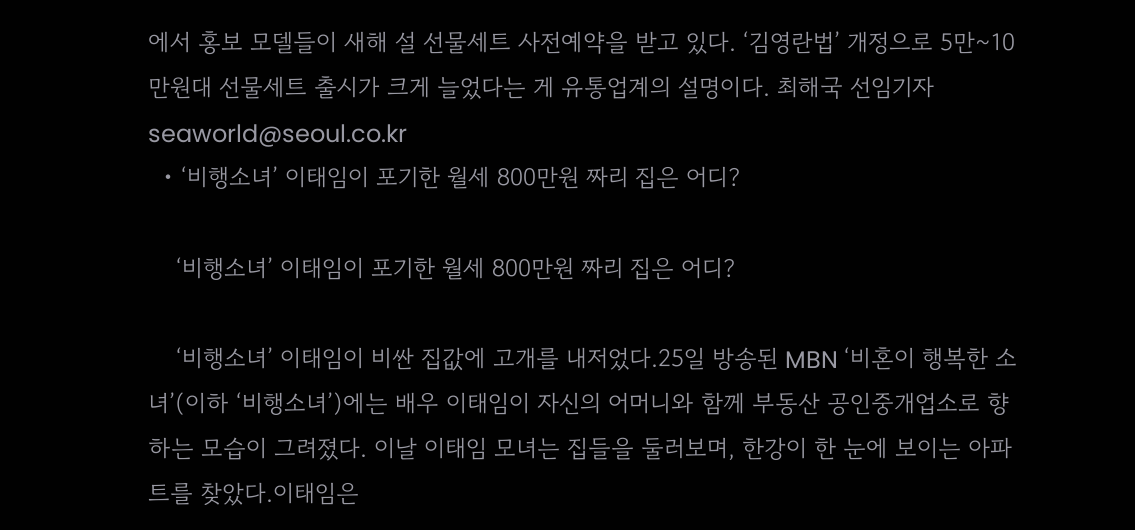에서 홍보 모델들이 새해 설 선물세트 사전예약을 받고 있다. ‘김영란법’ 개정으로 5만~10만원대 선물세트 출시가 크게 늘었다는 게 유통업계의 설명이다. 최해국 선임기자 seaworld@seoul.co.kr
  • ‘비행소녀’ 이태임이 포기한 월세 800만원 짜리 집은 어디?

    ‘비행소녀’ 이태임이 포기한 월세 800만원 짜리 집은 어디?

    ‘비행소녀’ 이태임이 비싼 집값에 고개를 내저었다.25일 방송된 MBN ‘비혼이 행복한 소녀’(이하 ‘비행소녀’)에는 배우 이태임이 자신의 어머니와 함께 부동산 공인중개업소로 향하는 모습이 그려졌다. 이날 이태임 모녀는 집들을 둘러보며, 한강이 한 눈에 보이는 아파트를 찾았다.이태임은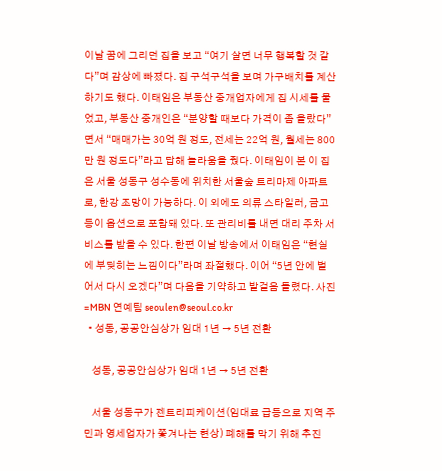이날 꿈에 그리던 집을 보고 “여기 살면 너무 행복할 것 같다”며 감상에 빠졌다. 집 구석구석을 보며 가구배치를 계산하기도 했다. 이태임은 부동산 중개업자에게 집 시세를 물었고, 부동산 중개인은 “분양할 때보다 가격이 좀 올랐다”면서 “매매가는 30억 원 정도, 전세는 22억 원, 월세는 800만 원 정도다”라고 답해 놀라움을 줬다. 이태임이 본 이 집은 서울 성동구 성수동에 위치한 서울숲 트리마제 아파트로, 한강 조망이 가능하다. 이 외에도 의류 스타일러, 금고 등이 옵션으로 포함돼 있다. 또 관리비를 내면 대리 주차 서비스를 받을 수 있다. 한편 이날 방송에서 이태임은 “현실에 부딪히는 느낌이다”라며 좌절했다. 이어 “5년 안에 벌어서 다시 오겠다”며 다음을 기약하고 발걸음 돌렸다. 사진=MBN 연예팀 seoulen@seoul.co.kr
  • 성동, 공공안심상가 임대 1년 → 5년 전환

    성동, 공공안심상가 임대 1년 → 5년 전환

    서울 성동구가 젠트리피케이션(임대료 급등으로 지역 주민과 영세업자가 쫓겨나는 현상) 폐해를 막기 위해 추진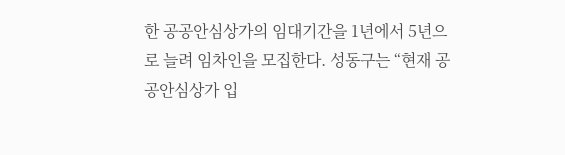한 공공안심상가의 임대기간을 1년에서 5년으로 늘려 임차인을 모집한다. 성동구는 “현재 공공안심상가 입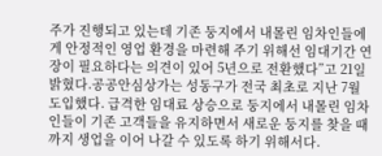주가 진행되고 있는데 기존 둥지에서 내몰린 임차인들에게 안정적인 영업 환경을 마련해 주기 위해선 임대기간 연장이 필요하다는 의견이 있어 5년으로 전환했다”고 21일 밝혔다.공공안심상가는 성동구가 전국 최초로 지난 7월 도입했다. 급격한 임대료 상승으로 둥지에서 내몰린 임차인들이 기존 고객들을 유지하면서 새로운 둥지를 찾을 때까지 생업을 이어 나갈 수 있도록 하기 위해서다.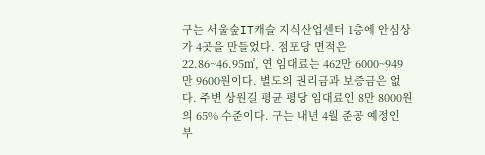구는 서울숲IT캐슬 지식산업센터 1층에 안심상가 4곳을 만들었다. 점포당 면적은 22.86~46.95㎡, 연 임대료는 462만 6000~949만 9600원이다. 별도의 권리금과 보증금은 없다. 주변 상원길 평균 평당 임대료인 8만 8000원의 65% 수준이다. 구는 내년 4월 준공 예정인 부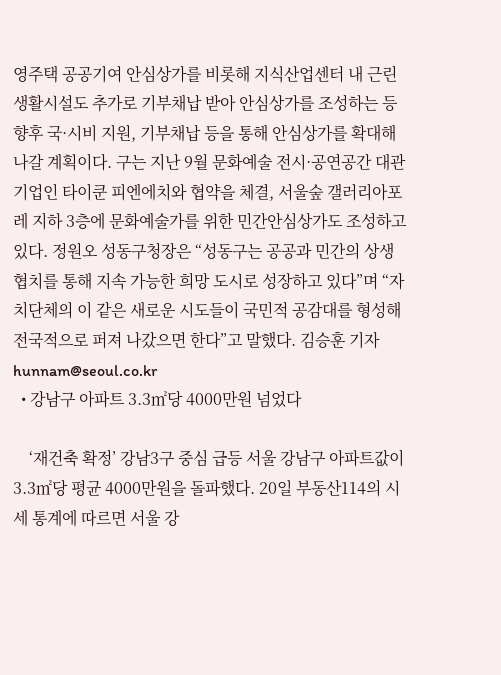영주택 공공기여 안심상가를 비롯해 지식산업센터 내 근린생활시설도 추가로 기부채납 받아 안심상가를 조성하는 등 향후 국·시비 지원, 기부채납 등을 통해 안심상가를 확대해 나갈 계획이다. 구는 지난 9월 문화예술 전시·공연공간 대관 기업인 타이쿤 피엔에치와 협약을 체결, 서울숲 갤러리아포레 지하 3층에 문화예술가를 위한 민간안심상가도 조성하고 있다. 정원오 성동구청장은 “성동구는 공공과 민간의 상생 협치를 통해 지속 가능한 희망 도시로 성장하고 있다”며 “자치단체의 이 같은 새로운 시도들이 국민적 공감대를 형성해 전국적으로 퍼져 나갔으면 한다”고 말했다. 김승훈 기자 hunnam@seoul.co.kr
  • 강남구 아파트 3.3㎡당 4000만원 넘었다

    ‘재건축 확정’ 강남3구 중심 급등 서울 강남구 아파트값이 3.3㎡당 평균 4000만원을 돌파했다. 20일 부동산114의 시세 통계에 따르면 서울 강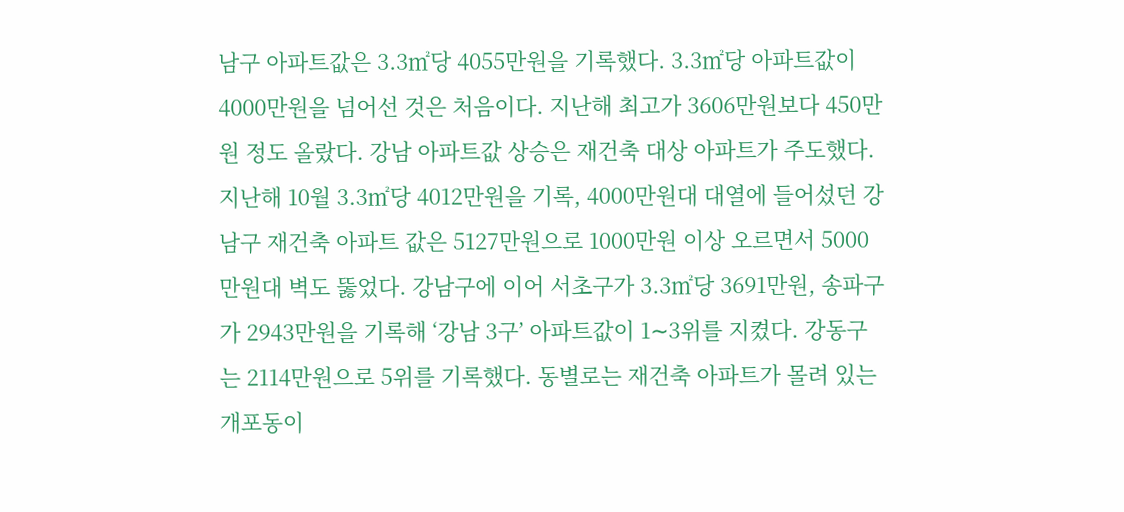남구 아파트값은 3.3㎡당 4055만원을 기록했다. 3.3㎡당 아파트값이 4000만원을 넘어선 것은 처음이다. 지난해 최고가 3606만원보다 450만원 정도 올랐다. 강남 아파트값 상승은 재건축 대상 아파트가 주도했다. 지난해 10월 3.3㎡당 4012만원을 기록, 4000만원대 대열에 들어섰던 강남구 재건축 아파트 값은 5127만원으로 1000만원 이상 오르면서 5000만원대 벽도 뚫었다. 강남구에 이어 서초구가 3.3㎡당 3691만원, 송파구가 2943만원을 기록해 ‘강남 3구’ 아파트값이 1∼3위를 지켰다. 강동구는 2114만원으로 5위를 기록했다. 동별로는 재건축 아파트가 몰려 있는 개포동이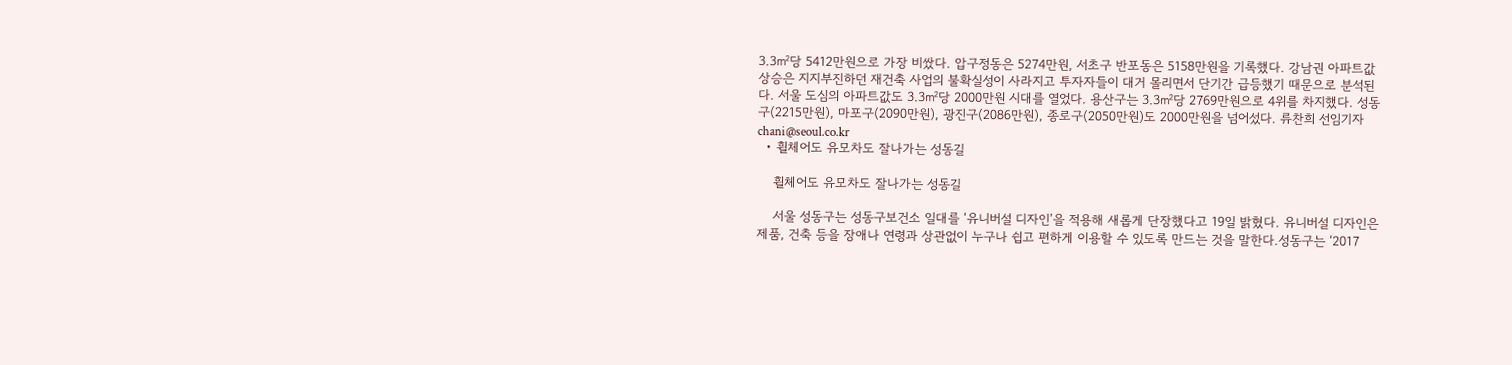3.3㎡당 5412만원으로 가장 비쌌다. 압구정동은 5274만원, 서초구 반포동은 5158만원을 기록했다. 강남권 아파트값 상승은 지지부진하던 재건축 사업의 불확실성이 사라지고 투자자들이 대거 몰리면서 단기간 급등했기 때문으로 분석된다. 서울 도심의 아파트값도 3.3㎡당 2000만원 시대를 열었다. 용산구는 3.3㎡당 2769만원으로 4위를 차지했다. 성동구(2215만원), 마포구(2090만원), 광진구(2086만원), 종로구(2050만원)도 2000만원을 넘어섰다. 류찬희 선임기자 chani@seoul.co.kr
  • 휠체어도 유모차도 잘나가는 성동길

    휠체어도 유모차도 잘나가는 성동길

    서울 성동구는 성동구보건소 일대를 ‘유니버설 디자인’을 적용해 새롭게 단장했다고 19일 밝혔다. 유니버설 디자인은 제품, 건축 등을 장애나 연령과 상관없이 누구나 쉽고 편하게 이용할 수 있도록 만드는 것을 말한다.성동구는 ‘2017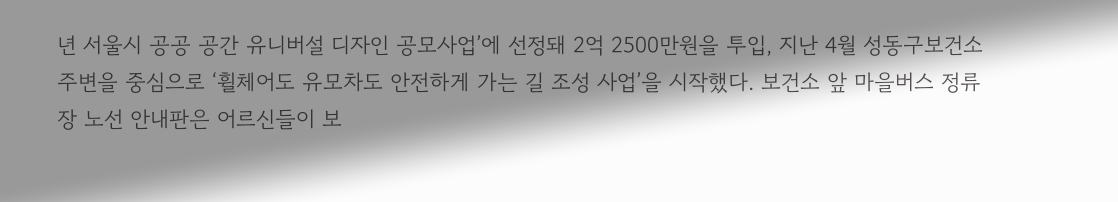년 서울시 공공 공간 유니버설 디자인 공모사업’에 선정돼 2억 2500만원을 투입, 지난 4월 성동구보건소 주변을 중심으로 ‘휠체어도 유모차도 안전하게 가는 길 조성 사업’을 시작했다. 보건소 앞 마을버스 정류장 노선 안내판은 어르신들이 보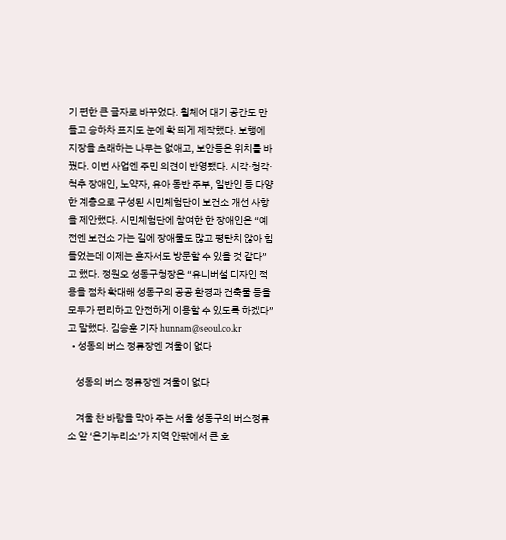기 편한 큰 글자로 바꾸었다. 휠체어 대기 공간도 만들고 승하차 표지도 눈에 확 띄게 제작했다. 보행에 지장을 초래하는 나무는 없애고, 보안등은 위치를 바꿨다. 이번 사업엔 주민 의견이 반영됐다. 시각·청각·척추 장애인, 노약자, 유아 동반 주부, 일반인 등 다양한 계층으로 구성된 시민체험단이 보건소 개선 사항을 제안했다. 시민체험단에 참여한 한 장애인은 “예전엔 보건소 가는 길에 장애물도 많고 평탄치 않아 힘들었는데 이제는 혼자서도 방문할 수 있을 것 같다”고 했다. 정원오 성동구청장은 “유니버설 디자인 적용을 점차 확대해 성동구의 공공 환경과 건축물 등을 모두가 편리하고 안전하게 이용할 수 있도록 하겠다”고 말했다. 김승훈 기자 hunnam@seoul.co.kr
  • 성동의 버스 정류장엔 겨울이 없다

    성동의 버스 정류장엔 겨울이 없다

    겨울 찬 바람을 막아 주는 서울 성동구의 버스정류소 앞 ‘온기누리소’가 지역 안팎에서 큰 호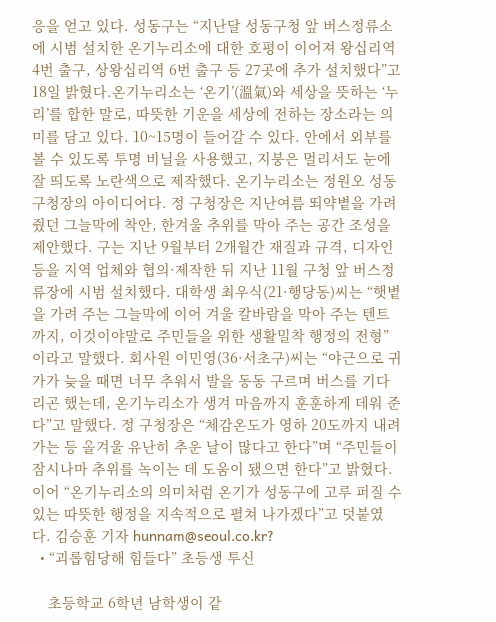응을 얻고 있다. 성동구는 “지난달 성동구청 앞 버스정류소에 시범 설치한 온기누리소에 대한 호평이 이어져 왕십리역 4번 출구, 상왕십리역 6번 출구 등 27곳에 추가 설치했다”고 18일 밝혔다.온기누리소는 ‘온기’(溫氣)와 세상을 뜻하는 ‘누리’를 합한 말로, 따뜻한 기운을 세상에 전하는 장소라는 의미를 담고 있다. 10~15명이 들어갈 수 있다. 안에서 외부를 볼 수 있도록 투명 비닐을 사용했고, 지붕은 멀리서도 눈에 잘 띄도록 노란색으로 제작했다. 온기누리소는 정원오 성동구청장의 아이디어다. 정 구청장은 지난여름 뙤약볕을 가려 줬던 그늘막에 착안, 한겨울 추위를 막아 주는 공간 조성을 제안했다. 구는 지난 9월부터 2개월간 재질과 규격, 디자인 등을 지역 업체와 협의·제작한 뒤 지난 11월 구청 앞 버스정류장에 시범 설치했다. 대학생 최우식(21·행당동)씨는 “햇볕을 가려 주는 그늘막에 이어 겨울 칼바람을 막아 주는 텐트까지, 이것이야말로 주민들을 위한 생활밀착 행정의 전형”이라고 말했다. 회사원 이민영(36·서초구)씨는 “야근으로 귀가가 늦을 때면 너무 추워서 발을 동동 구르며 버스를 기다리곤 했는데, 온기누리소가 생겨 마음까지 훈훈하게 데워 준다”고 말했다. 정 구청장은 “체감온도가 영하 20도까지 내려가는 등 올겨울 유난히 추운 날이 많다고 한다”며 “주민들이 잠시나마 추위를 녹이는 데 도움이 됐으면 한다”고 밝혔다. 이어 “온기누리소의 의미처럼 온기가 성동구에 고루 퍼질 수 있는 따뜻한 행정을 지속적으로 펼쳐 나가겠다”고 덧붙였다. 김승훈 기자 hunnam@seoul.co.kr?
  • “괴롭힘당해 힘들다” 초등생 투신

    초등학교 6학년 남학생이 같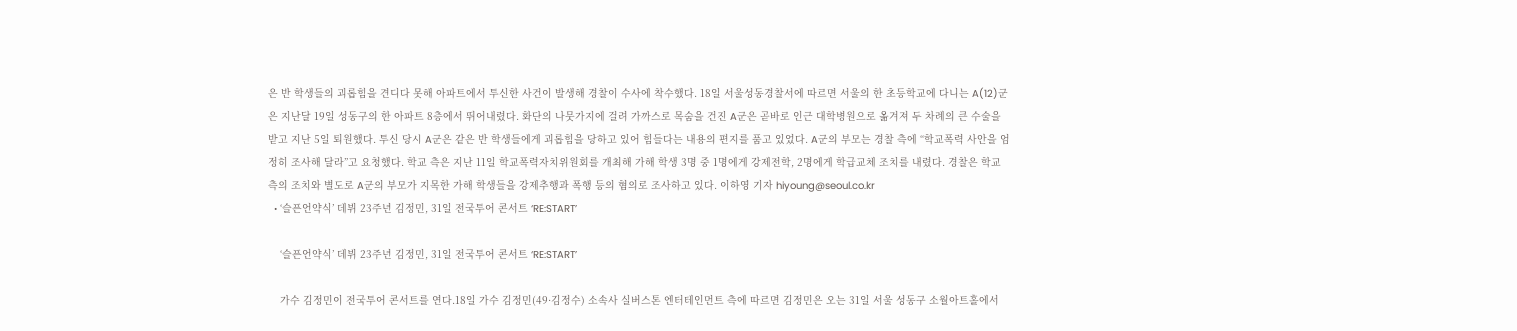은 반 학생들의 괴롭힘을 견디다 못해 아파트에서 투신한 사건이 발생해 경찰이 수사에 착수했다. 18일 서울성동경찰서에 따르면 서울의 한 초등학교에 다니는 A(12)군은 지난달 19일 성동구의 한 아파트 8층에서 뛰어내렸다. 화단의 나뭇가지에 걸려 가까스로 목숨을 건진 A군은 곧바로 인근 대학병원으로 옮겨져 두 차례의 큰 수술을 받고 지난 5일 퇴원했다. 투신 당시 A군은 같은 반 학생들에게 괴롭힘을 당하고 있어 힘들다는 내용의 편지를 품고 있었다. A군의 부모는 경찰 측에 “학교폭력 사안을 엄정히 조사해 달라”고 요청했다. 학교 측은 지난 11일 학교폭력자치위원회를 개최해 가해 학생 3명 중 1명에게 강제전학, 2명에게 학급교체 조치를 내렸다. 경찰은 학교 측의 조치와 별도로 A군의 부모가 지목한 가해 학생들을 강제추행과 폭행 등의 혐의로 조사하고 있다. 이하영 기자 hiyoung@seoul.co.kr
  • ‘슬픈언약식’ 데뷔 23주년 김정민, 31일 전국투어 콘서트 ‘RE:START’

    ‘슬픈언약식’ 데뷔 23주년 김정민, 31일 전국투어 콘서트 ‘RE:START’

    가수 김정민이 전국투어 콘서트를 연다.18일 가수 김정민(49·김정수) 소속사 실버스톤 엔터테인먼트 측에 따르면 김정민은 오는 31일 서울 성동구 소월아트홀에서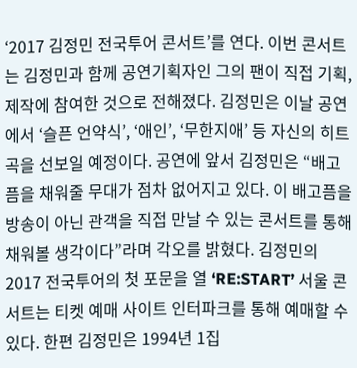‘2017 김정민 전국투어 콘서트’를 연다. 이번 콘서트는 김정민과 함께 공연기획자인 그의 팬이 직접 기획, 제작에 참여한 것으로 전해졌다. 김정민은 이날 공연에서 ‘슬픈 언약식’, ‘애인’, ‘무한지애’ 등 자신의 히트곡을 선보일 예정이다. 공연에 앞서 김정민은 “배고픔을 채워줄 무대가 점차 없어지고 있다. 이 배고픔을 방송이 아닌 관객을 직접 만날 수 있는 콘서트를 통해 채워볼 생각이다”라며 각오를 밝혔다. 김정민의 2017 전국투어의 첫 포문을 열 ‘RE:START’ 서울 콘서트는 티켓 예매 사이트 인터파크를 통해 예매할 수 있다. 한편 김정민은 1994년 1집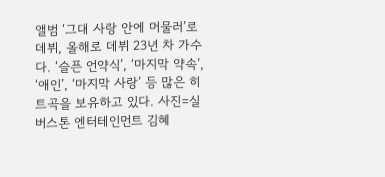앨범 ‘그대 사랑 안에 머물러’로 데뷔, 올해로 데뷔 23년 차 가수다. ‘슬픈 언약식’, ‘마지막 약속’, ‘애인’, ‘마지막 사랑’ 등 많은 히트곡을 보유하고 있다. 사진=실버스톤 엔터테인먼트 김혜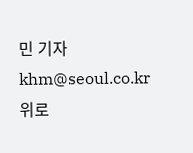민 기자 khm@seoul.co.kr
위로